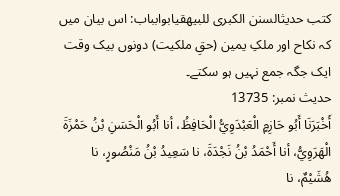کتب حدیثالسنن الكبرى للبيهقيابوابباب: اس بیان میں کہ نکاح اور ملکِ یمین (حقِ ملکیت) دونوں بیک وقت ایک جگہ جمع نہیں ہو سکتے۔
حدیث نمبر: 13735
أَخْبَرَنَا أَبُو حَازِمٍ الْعَبْدَوِيُّ الْحَافِظُ، أنا أَبُو الْحَسَنِ بْنُ حَمْزَةَ الْهَرَوِيُّ، أنا أَحْمَدُ بْنُ نَجْدَةَ، نا سَعِيدُ بْنُ مَنْصُورٍ، نا هُشَيْمٌ، نا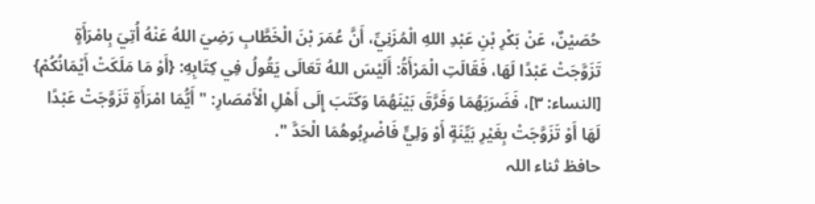حُصَيْنٌ، عَنْ بَكْرِ بْنِ عَبْدِ اللهِ الْمُزَنِيِّ، أَنَّ عُمَرَ بْنَ الْخَطَّابِ رَضِيَ اللهُ عَنْهُ أُتِيَ بِامْرَأَةٍ تَزَوَّجَتْ عَبْدًا لَهَا، فَقَالَتِ الْمَرْأَةُ: أَلَيْسَ اللهُ تَعَالَى يَقُولُ فِي كِتَابِهِ: {أَوْ مَا مَلَكَتْ أَيْمَانُكُمْ} [النساء: ٣]، فَضَرَبَهُمَا وَفَرَّقَ بَيْنَهُمَا وَكَتَبَ إِلَى أَهْلِ الْأَمْصَارِ: " أَيُّمَا امْرَأَةٍ تَزَوَّجَتْ عَبْدًا لَهَا أَوْ تَزَوَّجَتْ بِغَيْرِ بَيِّنَةٍ أَوْ وَلِيٍّ فَاضْرِبُوهُمَا الْحَدَّ ".
حافظ ثناء اللہ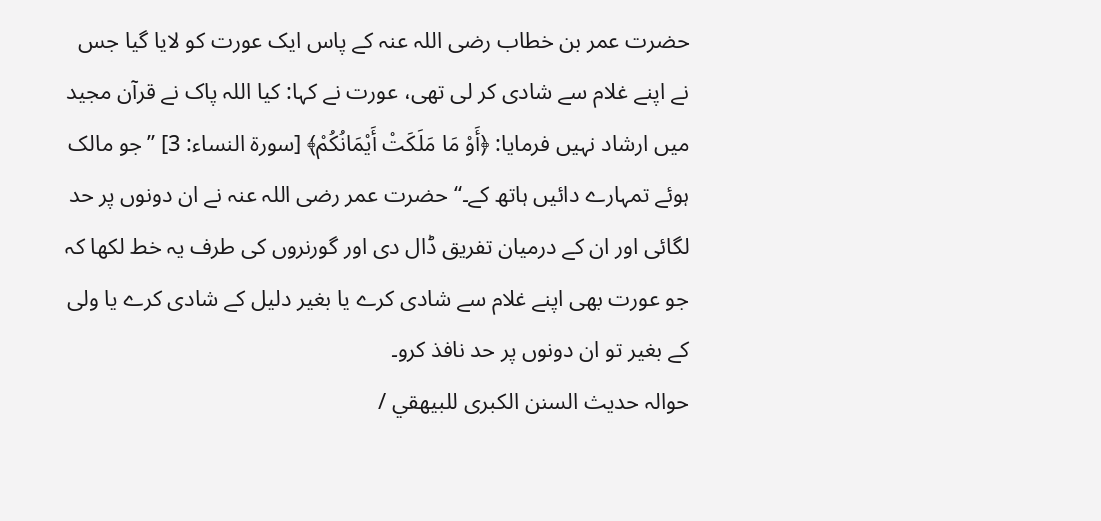حضرت عمر بن خطاب رضی اللہ عنہ کے پاس ایک عورت کو لایا گیا جس نے اپنے غلام سے شادی کر لی تھی، عورت نے کہا: کیا اللہ پاک نے قرآن مجید میں ارشاد نہیں فرمایا: ﴿أَوْ مَا مَلَكَتْ أَيْمَانُكُمْ﴾ [سورة النساء: 3] ”جو مالک ہوئے تمہارے دائیں ہاتھ کے۔“ حضرت عمر رضی اللہ عنہ نے ان دونوں پر حد لگائی اور ان کے درمیان تفریق ڈال دی اور گورنروں کی طرف یہ خط لکھا کہ جو عورت بھی اپنے غلام سے شادی کرے یا بغیر دلیل کے شادی کرے یا ولی کے بغیر تو ان دونوں پر حد نافذ کرو۔
حوالہ حدیث السنن الكبرى للبيهقي /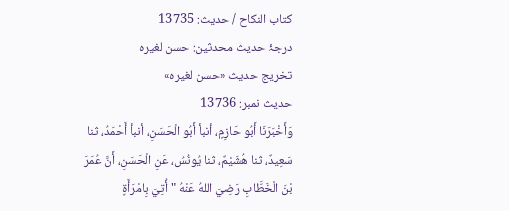كتاب النكاح / حدیث: 13735
درجۂ حدیث محدثین: حسن لغيره
تخریج حدیث «حسن لغيره»
حدیث نمبر: 13736
وَأَخْبَرَنَا أَبُو حَازِمٍ، أنبأ أَبُو الْحَسَنِ، أنبأ أَحْمَدُ، ثنا سَعِيدٌ، ثنا هُشَيْمٌ، ثنا يُونُسُ، عَنِ الْحَسَنِ، أَنَّ عُمَرَ بْنَ الْخَطَّابِ رَضِيَ اللهُ عَنْهُ " أُتِيَ بِامْرَأَةٍ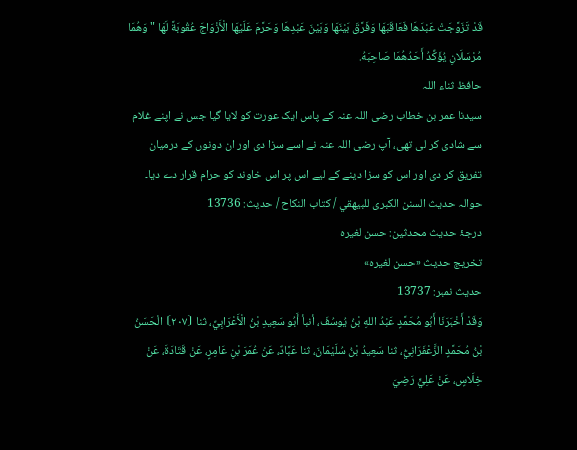قَدْ تَزَوَّجَتْ عَبْدَهَا فَعَاقَبَهَا وَفَرَّقَ بَيْنَهَا وَبَيْنَ عَبْدِهَا وَحَرَّمَ عَلَيْهَا الْأَزْوَاجَ عُقُوبَةً لَهَا " وَهُمَا مُرْسَلَانِ يُؤَكِّدُ أَحَدُهُمَا صَاحِبَهُ.
حافظ ثناء اللہ
سیدنا عمر بن خطاب رضی اللہ عنہ کے پاس ایک عورت کو لایا گیا جس نے اپنے غلام سے شادی کر لی تھی، آپ رضی اللہ عنہ نے اسے سزا دی اور ان دونوں کے درمیان تفریق کر دی اور اس کو سزا دینے کے لیے اس پر اس خاوند کو حرام قرار دے دیا۔
حوالہ حدیث السنن الكبرى للبيهقي / كتاب النكاح / حدیث: 13736
درجۂ حدیث محدثین: حسن لغيره
تخریج حدیث «حسن لغيره»
حدیث نمبر: 13737
وَقَدْ أَخْبَرَنَا أَبُو مُحَمَّدٍ عَبْدُ اللهِ بْنُ يُوسُفَ، أنبأ أَبُو سَعِيدِ بْنُ الْأَعْرَابِيِّ، ثنا ⦗٢٠٧⦘ الْحَسَنُ بْنُ مُحَمَّدٍ الزَّعْفَرَانِيُّ، ثنا سَعِيدُ بْنُ سُلَيْمَانَ، ثنا عَبَّادٌ، عَنْ عُمَرَ بْنِ عَامِرٍ، عَنْ قَتَادَةَ، عَنْ خِلَاسٍ، عَنْ عَلِيٍّ رَضِيَ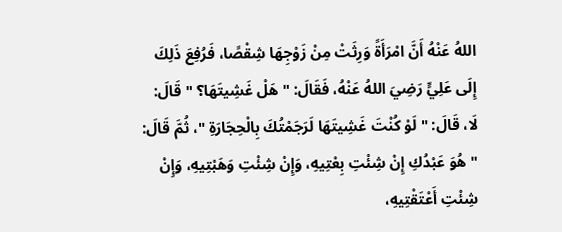اللهُ عَنْهُ أَنَّ امْرَأَةً وَرِثَتْ مِنْ زَوْجِهَا شِقْصًا، فَرُفِعَ ذَلِكَ إِلَى عَلِيٍّ رَضِيَ اللهُ عَنْهُ، فَقَالَ: " هَلْ غَشِيتَهَا؟ " قَالَ: لَا، قَالَ: " لَوْ كُنْتَ غَشِيتَهَا لَرَجَمْتُكَ بِالْحِجَارَةِ "، ثُمَّ قَالَ: " هُوَ عَبْدُكِ إِنْ شِئْتِ بِعْتِيهِ، وَإِنْ شِئْتِ وَهَبْتِيهِ، وَإِنْ شِئْتِ أَعْتَقْتِيهِ،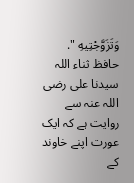وَتَزَوَّجْتِيهِ ".
حافظ ثناء اللہ
سیدنا علی رضی اللہ عنہ سے روایت ہے کہ ایک عورت اپنے خاوند کے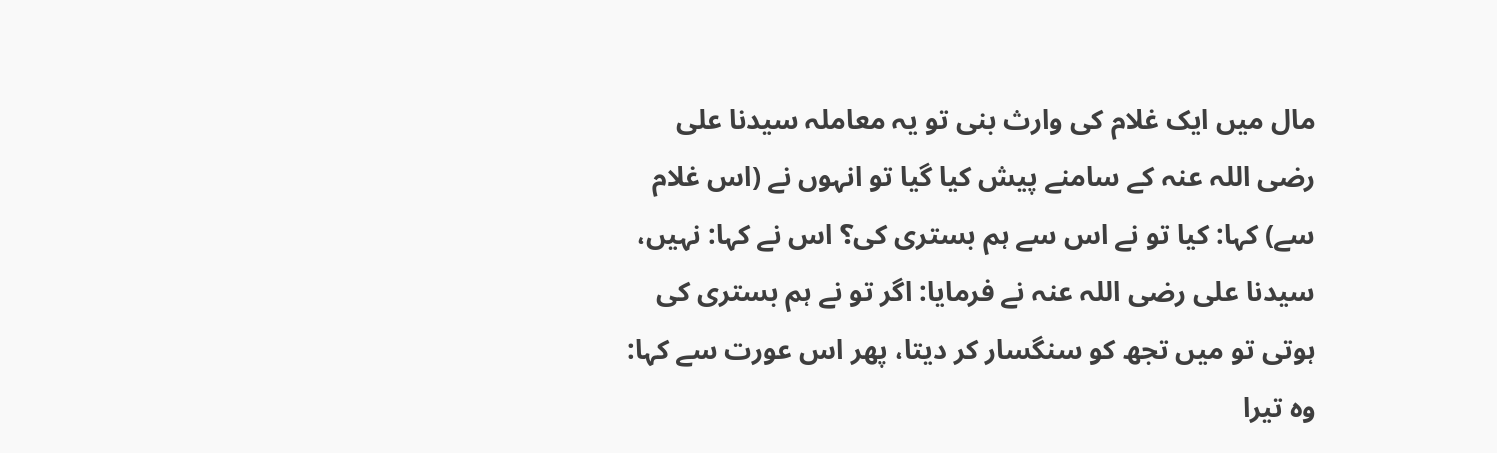مال میں ایک غلام کی وارث بنی تو یہ معاملہ سیدنا علی رضی اللہ عنہ کے سامنے پیش کیا گیا تو انہوں نے (اس غلام سے) کہا: کیا تو نے اس سے ہم بستری کی؟ اس نے کہا: نہیں، سیدنا علی رضی اللہ عنہ نے فرمایا: اگر تو نے ہم بستری کی ہوتی تو میں تجھ کو سنگسار کر دیتا، پھر اس عورت سے کہا: وہ تیرا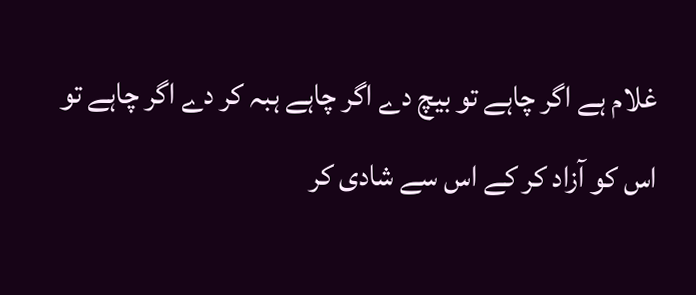غلام ہے اگر چاہے تو بیچ دے اگر چاہے ہبہ کر دے اگر چاہے تو اس کو آزاد کر کے اس سے شادی کر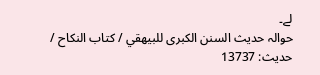لے۔
حوالہ حدیث السنن الكبرى للبيهقي / كتاب النكاح / حدیث: 13737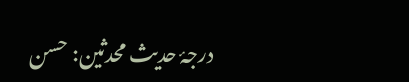درجۂ حدیث محدثین: حسن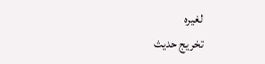لغيره
تخریج حدیث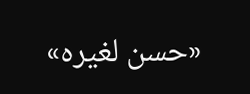«حسن لغيره»